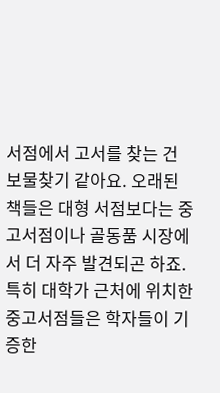서점에서 고서를 찾는 건 보물찾기 같아요. 오래된 책들은 대형 서점보다는 중고서점이나 골동품 시장에서 더 자주 발견되곤 하죠. 특히 대학가 근처에 위치한 중고서점들은 학자들이 기증한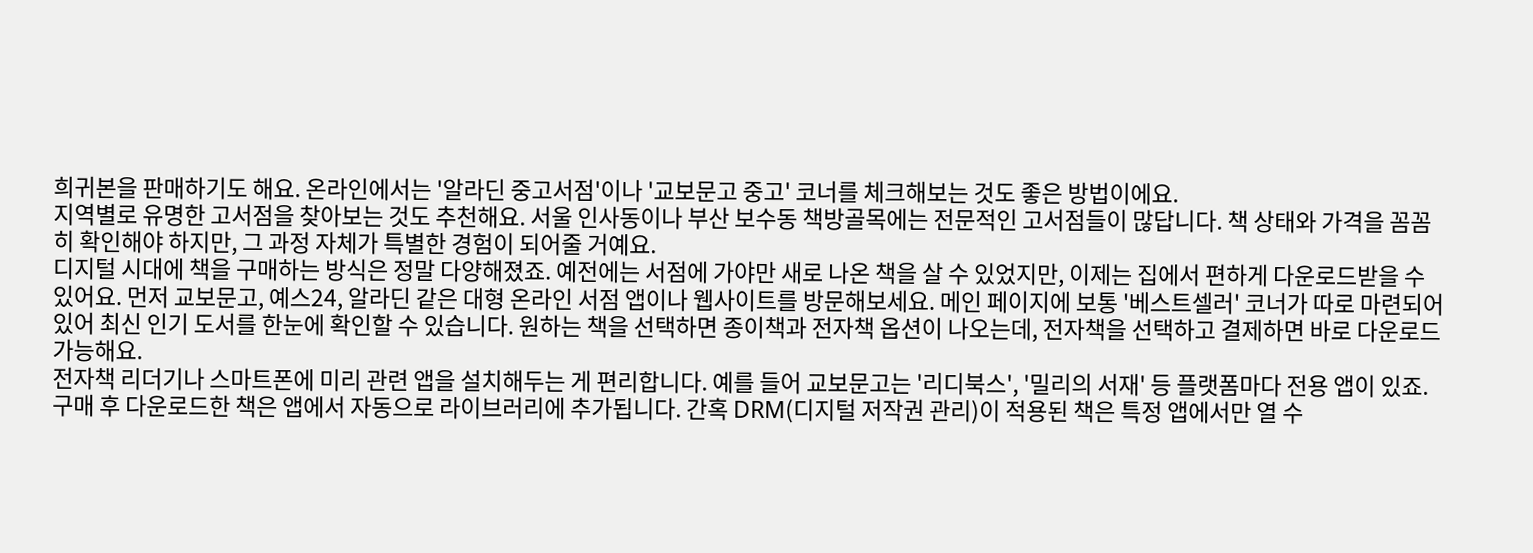희귀본을 판매하기도 해요. 온라인에서는 '알라딘 중고서점'이나 '교보문고 중고' 코너를 체크해보는 것도 좋은 방법이에요.
지역별로 유명한 고서점을 찾아보는 것도 추천해요. 서울 인사동이나 부산 보수동 책방골목에는 전문적인 고서점들이 많답니다. 책 상태와 가격을 꼼꼼히 확인해야 하지만, 그 과정 자체가 특별한 경험이 되어줄 거예요.
디지털 시대에 책을 구매하는 방식은 정말 다양해졌죠. 예전에는 서점에 가야만 새로 나온 책을 살 수 있었지만, 이제는 집에서 편하게 다운로드받을 수 있어요. 먼저 교보문고, 예스24, 알라딘 같은 대형 온라인 서점 앱이나 웹사이트를 방문해보세요. 메인 페이지에 보통 '베스트셀러' 코너가 따로 마련되어 있어 최신 인기 도서를 한눈에 확인할 수 있습니다. 원하는 책을 선택하면 종이책과 전자책 옵션이 나오는데, 전자책을 선택하고 결제하면 바로 다운로드 가능해요.
전자책 리더기나 스마트폰에 미리 관련 앱을 설치해두는 게 편리합니다. 예를 들어 교보문고는 '리디북스', '밀리의 서재' 등 플랫폼마다 전용 앱이 있죠. 구매 후 다운로드한 책은 앱에서 자동으로 라이브러리에 추가됩니다. 간혹 DRM(디지털 저작권 관리)이 적용된 책은 특정 앱에서만 열 수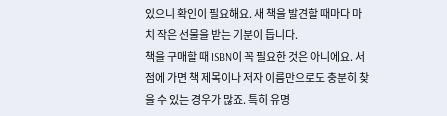있으니 확인이 필요해요. 새 책을 발견할 때마다 마치 작은 선물을 받는 기분이 듭니다.
책을 구매할 때 ISBN이 꼭 필요한 것은 아니에요. 서점에 가면 책 제목이나 저자 이름만으로도 충분히 찾을 수 있는 경우가 많죠. 특히 유명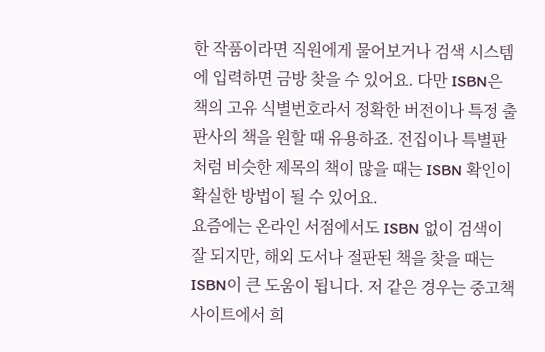한 작품이라면 직원에게 물어보거나 검색 시스템에 입력하면 금방 찾을 수 있어요. 다만 ISBN은 책의 고유 식별번호라서 정확한 버전이나 특정 출판사의 책을 원할 때 유용하죠. 전집이나 특별판처럼 비슷한 제목의 책이 많을 때는 ISBN 확인이 확실한 방법이 될 수 있어요.
요즘에는 온라인 서점에서도 ISBN 없이 검색이 잘 되지만, 해외 도서나 절판된 책을 찾을 때는 ISBN이 큰 도움이 됩니다. 저 같은 경우는 중고책 사이트에서 희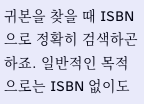귀본을 찾을 때 ISBN으로 정확히 검색하곤 하죠. 일반적인 목적으로는 ISBN 없이도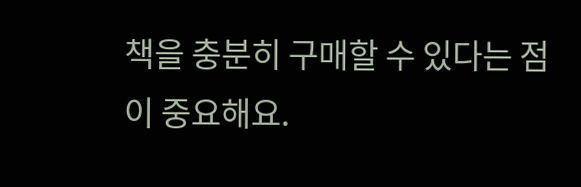책을 충분히 구매할 수 있다는 점이 중요해요.